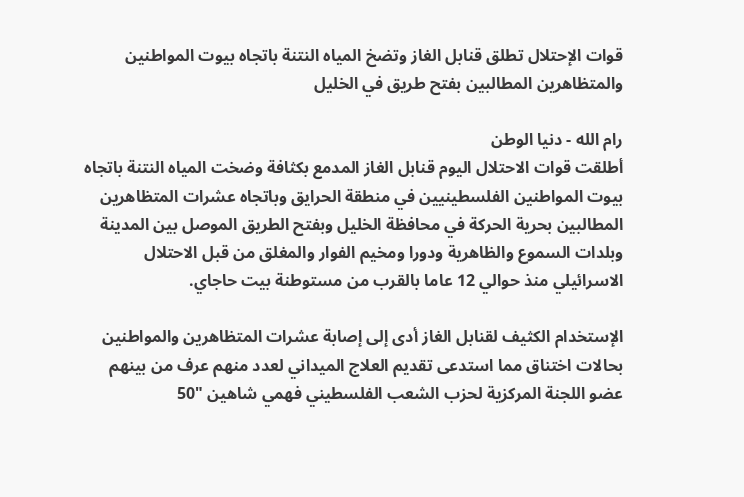قوات الإحتلال تطلق قنابل الغاز وتضخ المياه النتنة باتجاه بيوت المواطنين والمتظاهرين المطالبين بفتح طريق في الخليل

رام الله - دنيا الوطن
أطلقت قوات الاحتلال اليوم قنابل الغاز المدمع بكثافة وضخت المياه النتنة باتجاه بيوت المواطنين الفلسطينيين في منطقة الحرايق وباتجاه عشرات المتظاهرين المطالبين بحرية الحركة في محافظة الخليل وبفتح الطريق الموصل بين المدينة وبلدات السموع والظاهرية ودورا ومخيم الفوار والمغلق من قبل الاحتلال الاسرائيلي منذ حوالي 12 عاما بالقرب من مستوطنة بيت حاجاي.

الإستخدام الكثيف لقنابل الغاز أدى إلى إصابة عشرات المتظاهرين والمواطنين بحالات اختناق مما استدعى تقديم العلاج الميداني لعدد منهم عرف من بينهم عضو اللجنة المركزية لحزب الشعب الفلسطيني فهمي شاهين "50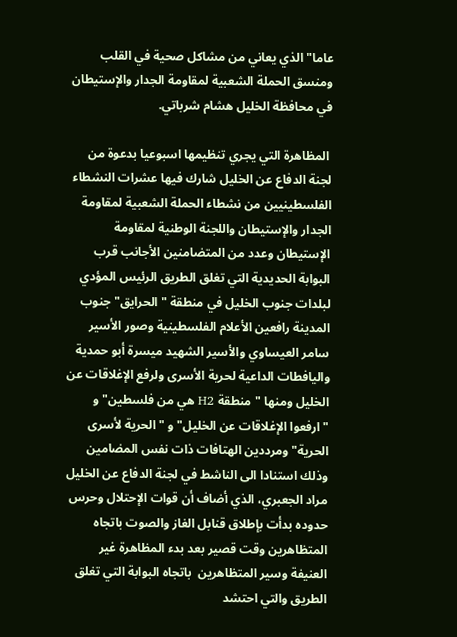عاما" الذي يعاني من مشاكل صحية في القلب ومنسق الحملة الشعبية لمقاومة الجدار والإستيطان في محافظة الخليل هشام شرباتي.

 المظاهرة التي يجري تنظيمها اسبوعيا بدعوة من لجنة الدفاع عن الخليل شارك فيها عشرات النشطاء الفلسطينيين من نشطاء الحملة الشعبية لمقاومة الجدار والإستيطان واللجنة الوطنية لمقاومة الإستيطان وعدد من المتضامنين الأجانب قرب البوابة الحديدية التي تغلق الطريق الرئيس المؤدي لبلدات جنوب الخليل في منطقة "الحرايق" جنوب المدينة رافعين الأعلام الفلسطينية وصور الأسير سامر العيساوي والأسير الشهيد ميسرة أبو حمدية واليافطات الداعية لحرية الأسرى ولرفع الإغلاقات عن الخليل ومنها "منطقة H2 هي من فلسطين" و "ارفعوا الإغلاقات عن الخليل" و " الحرية لأسرى الحرية" ومرددين الهتافات ذات نفس المضامين وذلك استنادا الى الناشط في لجنة الدفاع عن الخليل مراد الجعبري، الذي أضاف أن قوات الإحتلال وحرس حدوده بدأت بإطلاق قنابل الغاز والصوت باتجاه المتظاهرين وقت قصير بعد بدء المظاهرة غير العنيفة وسير المتظاهرين  باتجاه البوابة التي تغلق الطريق والتي احتشد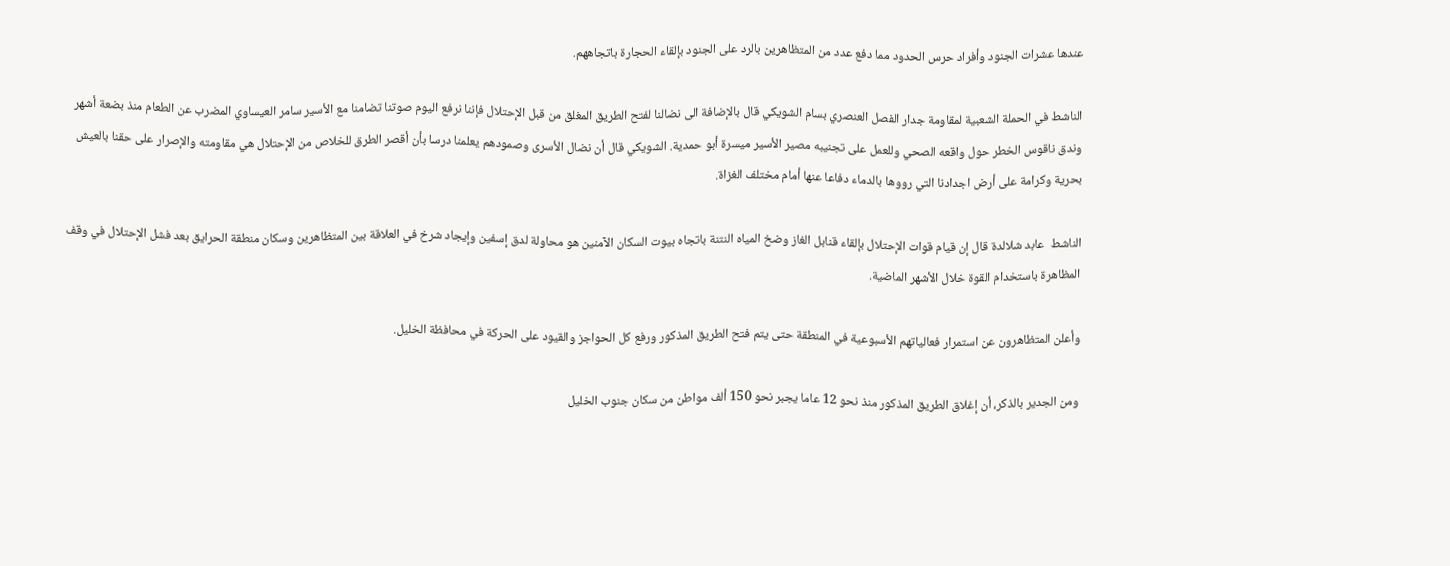عندها عشرات الجنود وأفراد حرس الحدود مما دفع عدد من المتظاهرين بالرد على الجنود بإلقاء الحجارة باتجاههم.

الناشط في الحملة الشعبية لمقاومة جدار الفصل العنصري بسام الشويكي قال بالإضافة الى نضالنا لفتح الطريق المغلق من قبل الإحتلال فإننا نرفع اليوم صوتنا تضامنا مع الأسير سامر العيساوي المضرب عن الطعام منذ بضعة أشهر وندق ناقوس الخطر حول واقعه الصحي وللعمل على تجنيبه مصير الأسير ميسرة أبو حمدية. الشويكي قال أن نضال الأسرى وصمودهم يعلمنا درسا بأن أقصر الطرق للخلاص من الإحتلال هي مقاومته والإصرار على حقنا بالعيش بحرية وكرامة على أرض اجدادنا التي رووها بالدماء دفاعا عنها أمام مختلف الغزاة.

الناشط  عابد شلالدة قال إن قيام قوات الإحتلال بإلقاء قنابل الغاز وضخ المياه النتنة باتجاه بيوت السكان الآمنين هو محاولة لدق إسفين وإيجاد شرخ في العلاقة بين المتظاهرين وسكان منطقة الحرايق بعد فشل الإحتلال في وقف المظاهرة باستخدام القوة خلال الأشهر الماضية.

وأعلن المتظاهرون عن استمرار فعالياتهم الأسبوعية في المنطقة حتى يتم فتح الطريق المذكور ورفع كل الحواجز والقيود على الحركة في محافظة الخليل.

ومن الجدير بالذكر، أن إغلاق الطريق المذكور منذ نحو 12 عاما يجبر نحو 150 ألف مواطن من سكان جنوب الخليل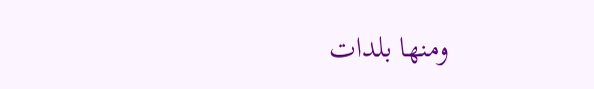ومنها بلدات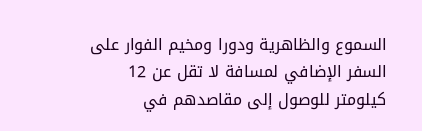السموع والظاهرية ودورا ومخيم الفوار على السفر الإضافي لمسافة لا تقل عن 12 كيلومتر للوصول إلى مقاصدهم في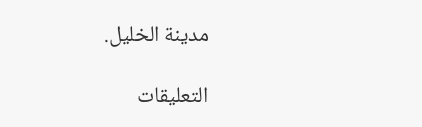مدينة الخليل.

التعليقات